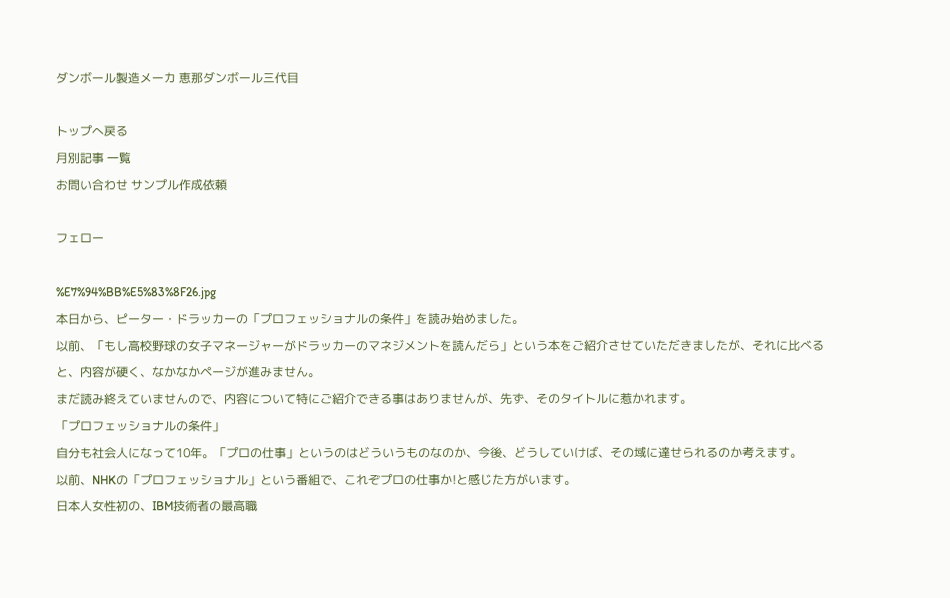ダンボール製造メーカ 恵那ダンボール三代目

トップへ戻る
月別記事 一覧
お問い合わせ サンプル作成依頼

フェロー

%E7%94%BB%E5%83%8F26.jpg
本日から、ピーター・ドラッカーの「プロフェッショナルの条件」を読み始めました。
以前、「もし高校野球の女子マネージャーがドラッカーのマネジメントを読んだら」という本をご紹介させていただきましたが、それに比べると、内容が硬く、なかなかページが進みません。
まだ読み終えていませんので、内容について特にご紹介できる事はありませんが、先ず、そのタイトルに惹かれます。
「プロフェッショナルの条件」
自分も社会人になって10年。「プロの仕事」というのはどういうものなのか、今後、どうしていけば、その域に達せられるのか考えます。
以前、NHKの「プロフェッショナル」という番組で、これぞプロの仕事か!と感じた方がいます。
日本人女性初の、IBM技術者の最高職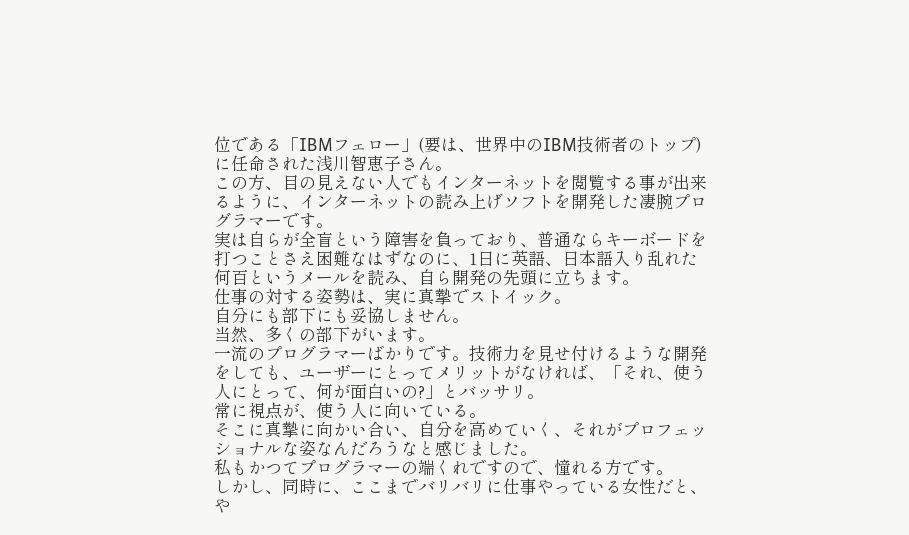位である「IBMフェロー」(要は、世界中のIBM技術者のトップ)に任命された浅川智恵子さん。
この方、目の見えない人でもインターネットを閲覧する事が出来るように、インターネットの読み上げソフトを開発した凄腕プログラマーです。
実は自らが全盲という障害を負っており、普通ならキーボードを打つことさえ困難なはずなのに、1日に英語、日本語入り乱れた何百というメールを読み、自ら開発の先頭に立ちます。
仕事の対する姿勢は、実に真摯でストイック。
自分にも部下にも妥協しません。
当然、多くの部下がいます。
一流のプログラマーばかりです。技術力を見せ付けるような開発をしても、ユーザーにとってメリットがなければ、「それ、使う人にとって、何が面白いの?」とバッサリ。
常に視点が、使う人に向いている。
そこに真摯に向かい合い、自分を高めていく、それがプロフェッショナルな姿なんだろうなと感じました。
私もかつてプログラマーの端くれですので、憧れる方です。
しかし、同時に、ここまでバリバリに仕事やっている女性だと、や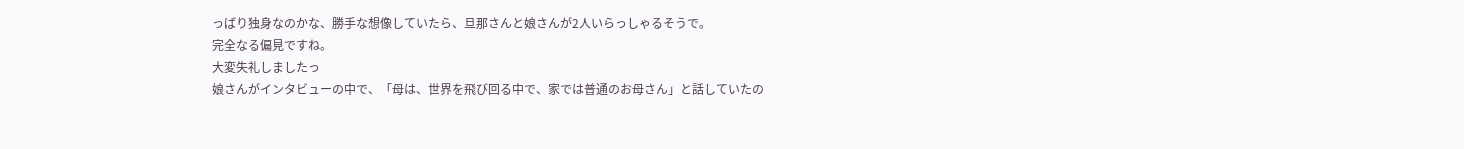っぱり独身なのかな、勝手な想像していたら、旦那さんと娘さんが2人いらっしゃるそうで。
完全なる偏見ですね。
大変失礼しましたっ
娘さんがインタビューの中で、「母は、世界を飛び回る中で、家では普通のお母さん」と話していたの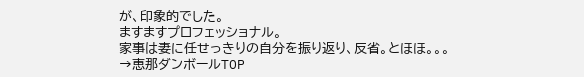が、印象的でした。
ますますプロフェッショナル。
家事は妻に任せっきりの自分を振り返り、反省。とほほ。。。
→恵那ダンボールTOP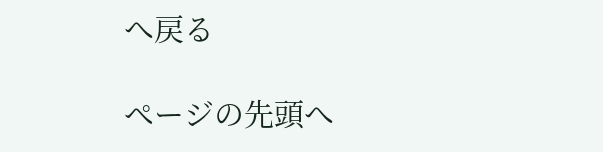へ戻る

ぺージの先頭へ